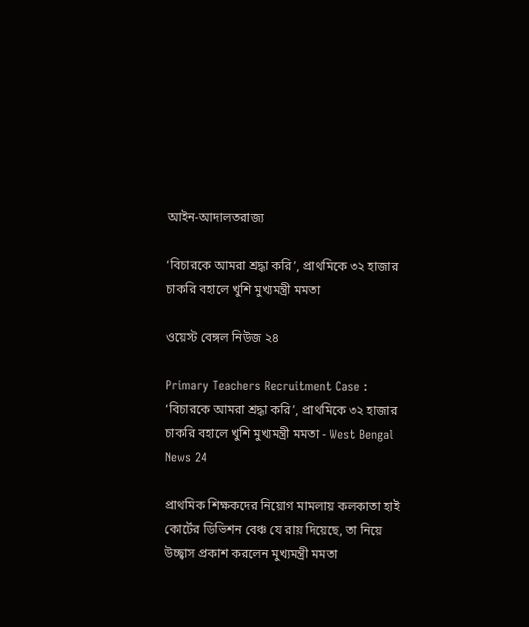আইন-আদালতরাজ্য

‘বিচারকে আমরা শ্রদ্ধা করি’, প্রাথমিকে ৩২ হাজার চাকরি বহালে খুশি মুখ্যমন্ত্রী মমতা

ওয়েস্ট বেঙ্গল নিউজ ২৪

Primary Teachers Recruitment Case : ‘বিচারকে আমরা শ্রদ্ধা করি’, প্রাথমিকে ৩২ হাজার চাকরি বহালে খুশি মুখ্যমন্ত্রী মমতা - West Bengal News 24

প্রাথমিক শিক্ষকদের নিয়োগ মামলায় কলকাতা হাই কোর্টের ডিভিশন বেঞ্চ যে রায় দিয়েছে, তা নিয়ে উচ্ছ্বাস প্রকাশ করলেন মুখ্যমন্ত্রী মমতা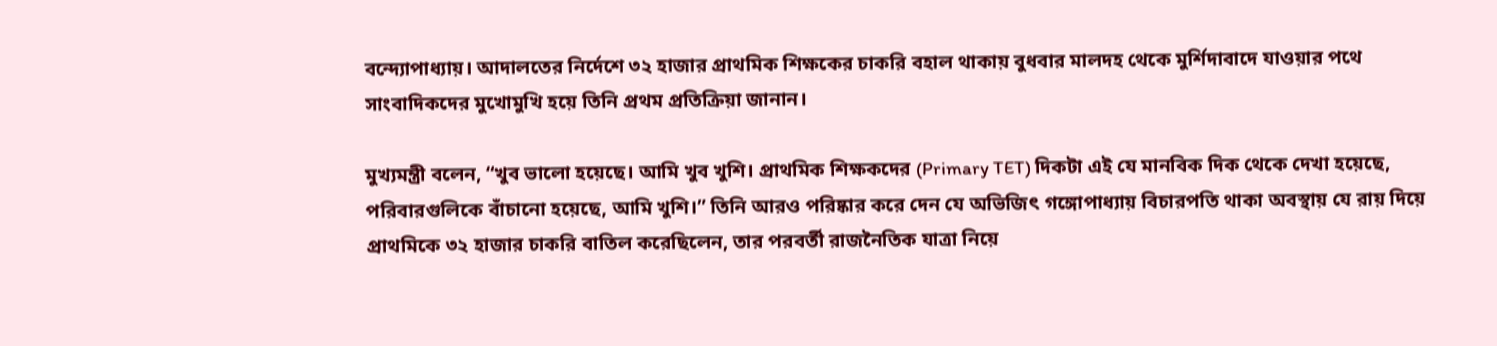বন্দ্যোপাধ্যায়। আদালতের নির্দেশে ৩২ হাজার প্রাথমিক শিক্ষকের চাকরি বহাল থাকায় বুধবার মালদহ থেকে মুর্শিদাবাদে যাওয়ার পথে সাংবাদিকদের মুখোমুখি হয়ে তিনি প্রথম প্রতিক্রিয়া জানান।

মুখ্যমন্ত্রী বলেন, “খুব ভালো হয়েছে। আমি খুব খুশি। প্রাথমিক শিক্ষকদের (Primary TET) দিকটা এই যে মানবিক দিক থেকে দেখা হয়েছে, পরিবারগুলিকে বাঁচানো হয়েছে, আমি খুশি।” তিনি আরও পরিষ্কার করে দেন যে অভিজিৎ গঙ্গোপাধ্যায় বিচারপতি থাকা অবস্থায় যে রায় দিয়ে প্রাথমিকে ৩২ হাজার চাকরি বাতিল করেছিলেন, তার পরবর্তী রাজনৈতিক যাত্রা নিয়ে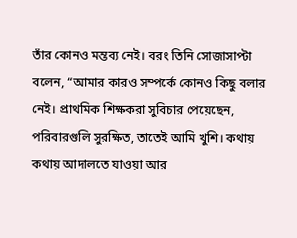তাঁর কোনও মন্তব্য নেই। বরং তিনি সোজাসাপ্টা বলেন, “আমার কারও সম্পর্কে কোনও কিছু বলার নেই। প্রাথমিক শিক্ষকরা সুবিচার পেয়েছেন, পরিবারগুলি সুরক্ষিত, তাতেই আমি খুশি। কথায় কথায় আদালতে যাওয়া আর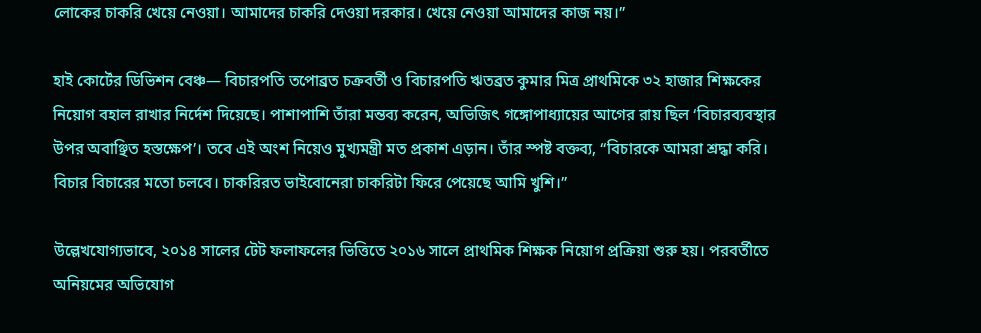লোকের চাকরি খেয়ে নেওয়া। আমাদের চাকরি দেওয়া দরকার। খেয়ে নেওয়া আমাদের কাজ নয়।”

হাই কোর্টের ডিভিশন বেঞ্চ— বিচারপতি তপোব্রত চক্রবর্তী ও বিচারপতি ঋতব্রত কুমার মিত্র প্রাথমিকে ৩২ হাজার শিক্ষকের নিয়োগ বহাল রাখার নির্দেশ দিয়েছে। পাশাপাশি তাঁরা মন্তব্য করেন, অভিজিৎ গঙ্গোপাধ্যায়ের আগের রায় ছিল ‘বিচারব্যবস্থার উপর অবাঞ্ছিত হস্তক্ষেপ’। তবে এই অংশ নিয়েও মুখ্যমন্ত্রী মত প্রকাশ এড়ান। তাঁর স্পষ্ট বক্তব্য, “বিচারকে আমরা শ্রদ্ধা করি। বিচার বিচারের মতো চলবে। চাকরিরত ভাইবোনেরা চাকরিটা ফিরে পেয়েছে আমি খুশি।”

উল্লেখযোগ্যভাবে, ২০১৪ সালের টেট ফলাফলের ভিত্তিতে ২০১৬ সালে প্রাথমিক শিক্ষক নিয়োগ প্রক্রিয়া শুরু হয়। পরবর্তীতে অনিয়মের অভিযোগ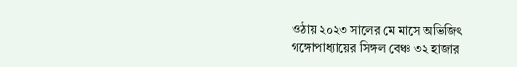ওঠায় ২০২৩ সালের মে মাসে অভিজিৎ গঙ্গোপাধ্যায়ের সিঙ্গল বেঞ্চ ৩২ হাজার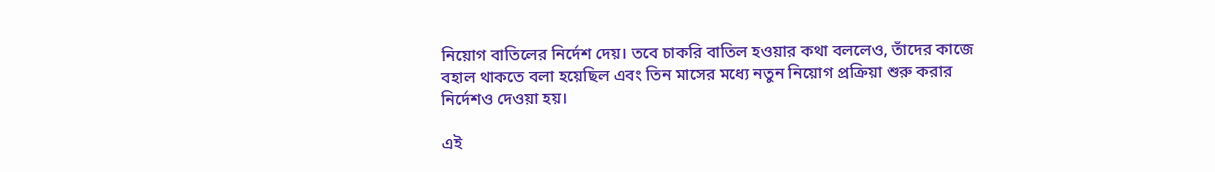নিয়োগ বাতিলের নির্দেশ দেয়। তবে চাকরি বাতিল হওয়ার কথা বললেও, তাঁদের কাজে বহাল থাকতে বলা হয়েছিল এবং তিন মাসের মধ্যে নতুন নিয়োগ প্রক্রিয়া শুরু করার নির্দেশও দেওয়া হয়।

এই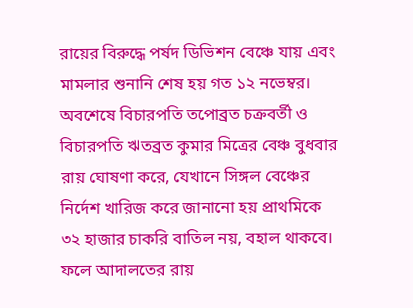রায়ের বিরুদ্ধে পর্ষদ ডিভিশন বেঞ্চে যায় এবং মামলার শুনানি শেষ হয় গত ১২ নভেম্বর। অবশেষে বিচারপতি তপোব্রত চক্রবর্তী ও বিচারপতি ঋতব্রত কুমার মিত্রের বেঞ্চ বুধবার রায় ঘোষণা করে, যেখানে সিঙ্গল বেঞ্চের নির্দেশ খারিজ করে জানানো হয় প্রাথমিকে ৩২ হাজার চাকরি বাতিল নয়, বহাল থাকবে। ফলে আদালতের রায়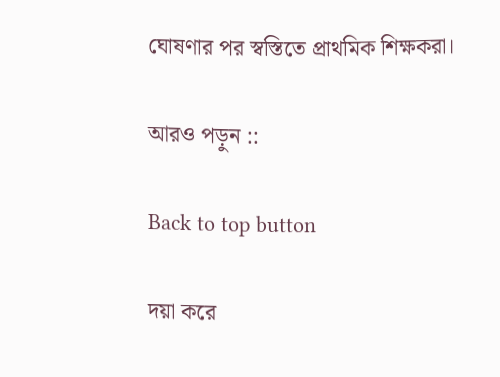ঘোষণার পর স্বস্তিতে প্রাথমিক শিক্ষকরা।

আরও পড়ুন ::

Back to top button

দয়া করে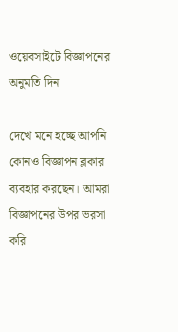ওয়েবসাইটে বিজ্ঞাপনের অনুমতি দিন

দেখে মনে হচ্ছে আপনি কোনও বিজ্ঞাপন ব্লকার ব্যবহার করছেন। আমরা বিজ্ঞাপনের উপর ভরসা করি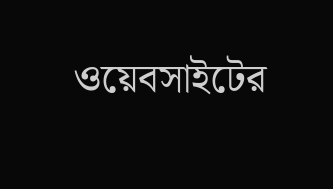ওয়েবসাইটের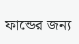ফান্ডের জন্য